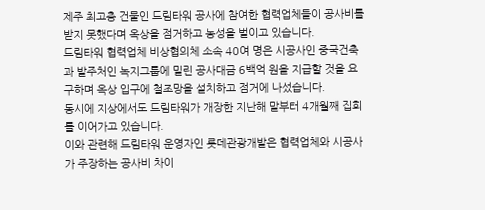제주 최고층 건물인 드림타워 공사에 참여한 협력업체들이 공사비를 받지 못했다며 옥상을 점거하고 농성을 벌이고 있습니다.
드림타워 협력업체 비상협의체 소속 40여 명은 시공사인 중국건축과 발주처인 녹지그룹에 밀린 공사대금 6백억 원을 지급할 것을 요구하며 옥상 입구에 철조망을 설치하고 점거에 나섰습니다.
동시에 지상에서도 드림타워가 개장한 지난해 말부터 4개월째 집회를 이어가고 있습니다.
이와 관련해 드림타워 운영자인 롯데관광개발은 협력업체와 시공사가 주장하는 공사비 차이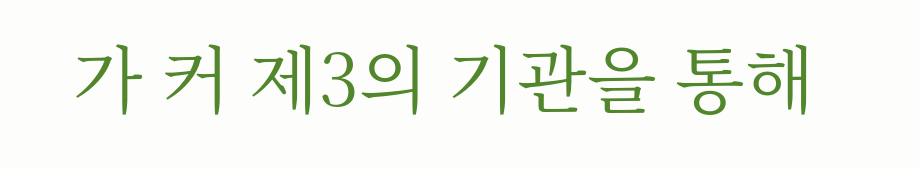가 커 제3의 기관을 통해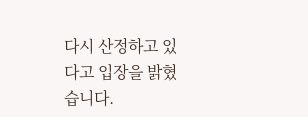다시 산정하고 있다고 입장을 밝혔습니다.